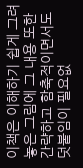이책은 이해하기 쉽게 그려놓은 그림에 그 내용 또한 간략하고 함축적이면서도 덧붙임이 필요없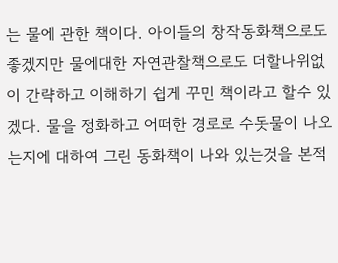는 물에 관한 책이다. 아이들의 창작동화책으로도 좋겠지만 물에대한 자연관찰책으로도 더할나위없이 간략하고 이해하기 쉽게 꾸민 책이라고 할수 있겠다. 물을 정화하고 어떠한 경로로 수돗물이 나오는지에 대하여 그린 동화책이 나와 있는것을 본적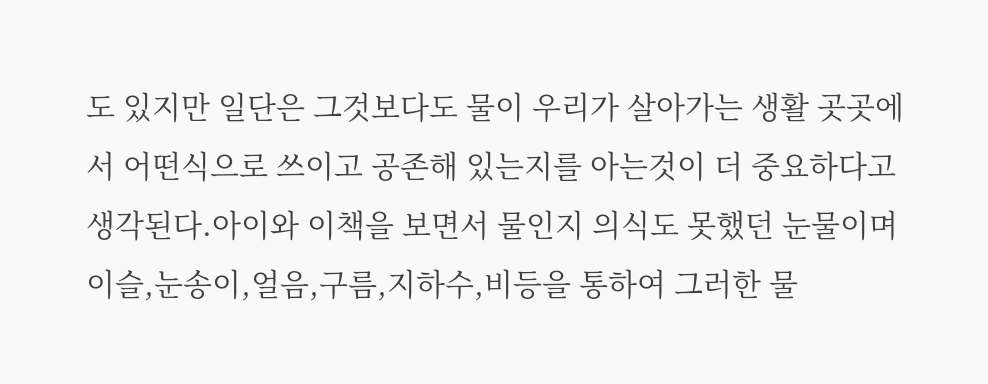도 있지만 일단은 그것보다도 물이 우리가 살아가는 생활 곳곳에서 어떤식으로 쓰이고 공존해 있는지를 아는것이 더 중요하다고 생각된다.아이와 이책을 보면서 물인지 의식도 못했던 눈물이며 이슬,눈송이,얼음,구름,지하수,비등을 통하여 그러한 물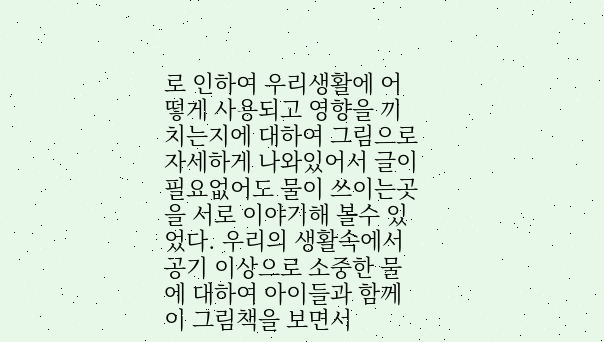로 인하여 우리생활에 어떻게 사용되고 영향을 끼치는지에 대하여 그림으로 자세하게 나와있어서 글이 필요없어도 물이 쓰이는곳을 서로 이야기해 볼수 있었다. 우리의 생활속에서 공기 이상으로 소중한 물에 대하여 아이들과 함께 이 그림책을 보면서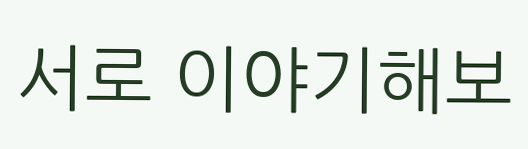서로 이야기해보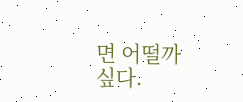면 어떨까 싶다.